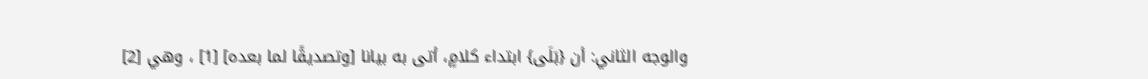والوجه الثاني: أن {بَلَى} ابتداء كلامٍ، أتى به بيانا [وتصديقًا لما بعده] [1] ، وهي [2]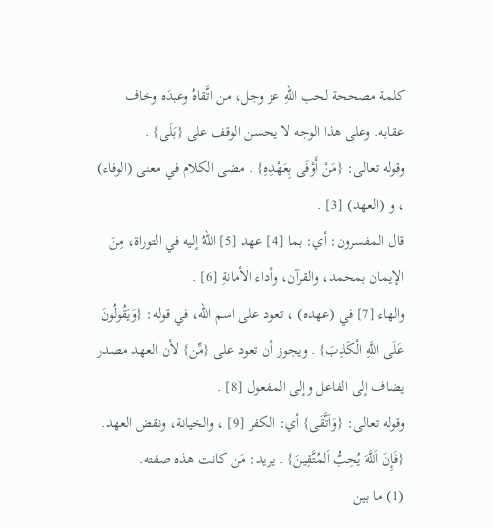كلمة مصححة لحب اللهِ عز وجل، من اتَّقاهُ وعبدَه وخاف عقابه. وعلى هذا الوجه لا يحسن الوقف على {بَلَى} .
وقوله تعالى: {مَنْ أَوْفَى بِعَهْدِهِ} . مضى الكلام في معنى (الوفاء) ، و (العهد) [3] .
قال المفسرون: أي: بما [4] عهد [5] اللهُ إليه في التوراة، مِنَ الإيمان بمحمد، والقرآن، وأداء الأمانةِ [6] .
والهاء [7] في (عهده) ، تعود على اسم الله، في قوله: {وَيَقُولُونَ عَلَى اللَّهِ الْكَذِبَ} . ويجوز أن تعود على {مِّن} لأن العهد مصدر يضاف إلى الفاعل وإلى المفعول [8] .
وقوله تعالى: {وَاَتَّقَى} أي: الكفر [9] ، والخيانة، ونقض العهد. {فَإِنَ اَللَّهَ يُحِبُّ اَلمُتَّقِينَ} . يريد: مَن كانت هذه صفته.
(1) ما بين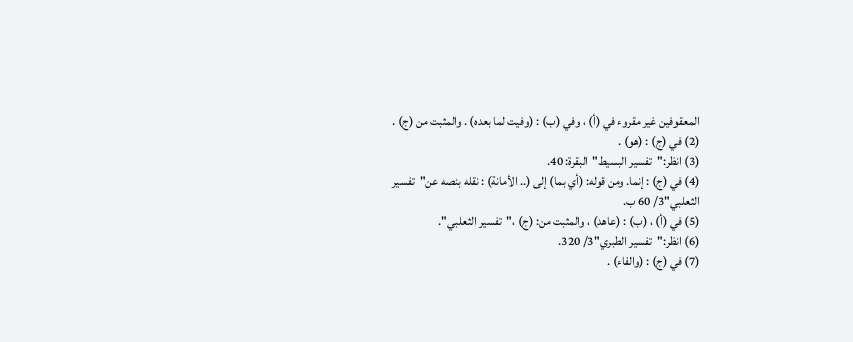المعقوفين غير مقروء في (أ) ، وفي (ب) : (وفيت لما بعده) . والمثبت من (ج) .
(2) في (ج) : (هو) .
(3) انظر:"تفسير البسيط"البقرة: 40.
(4) في (ج) : إنما. ومن قوله: (أي بما) إلى (.. الأمانة) : نقله بنصه عن"تفسير الثعلبي"3/ 60 ب.
(5) في (أ) ، (ب) : (عاهد) ، والمثبت من: (ج) ،"تفسير الثعلبي".
(6) انظر:"تفسير الطبري"3/ 320.
(7) في (ج) : (والفاء) .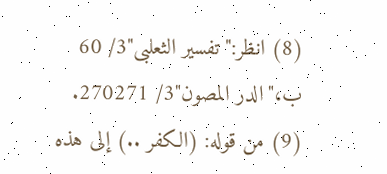(8) انظر:"تفسير الثعلبى"3/ 60 ب،"الدر المصون"3/ 270271.
(9) من قوله: (الكفر ..) إلى هذه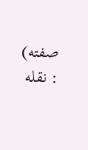صفته) : نقله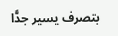بتصرف يسير جدًّا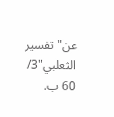عن"تفسير الثعلبي"3/ 60 ب.